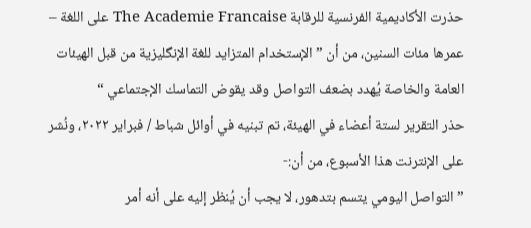حذرت الأكاديمية الفرنسية للرقابة The Academie Francaise على اللغة – عمرها مئات السنين، من أن ” الإستخدام المتزايد للغة الإنگليزية من قبل الهيئات العامة والخاصة يُهدد بضعف التواصل وقد يقوض التماسك الإجتماعي “
حذر التقرير لستة أعضاء في الهيئة، تم تبنيه في أوائل شباط / فبراير ٢٠٢٢، ونُشر على الإنترنت هذا الأسبوع، من أن:-
” التواصل اليومي يتسم بتدهور، لا يجب أن يُنظر إليه على أنه أمر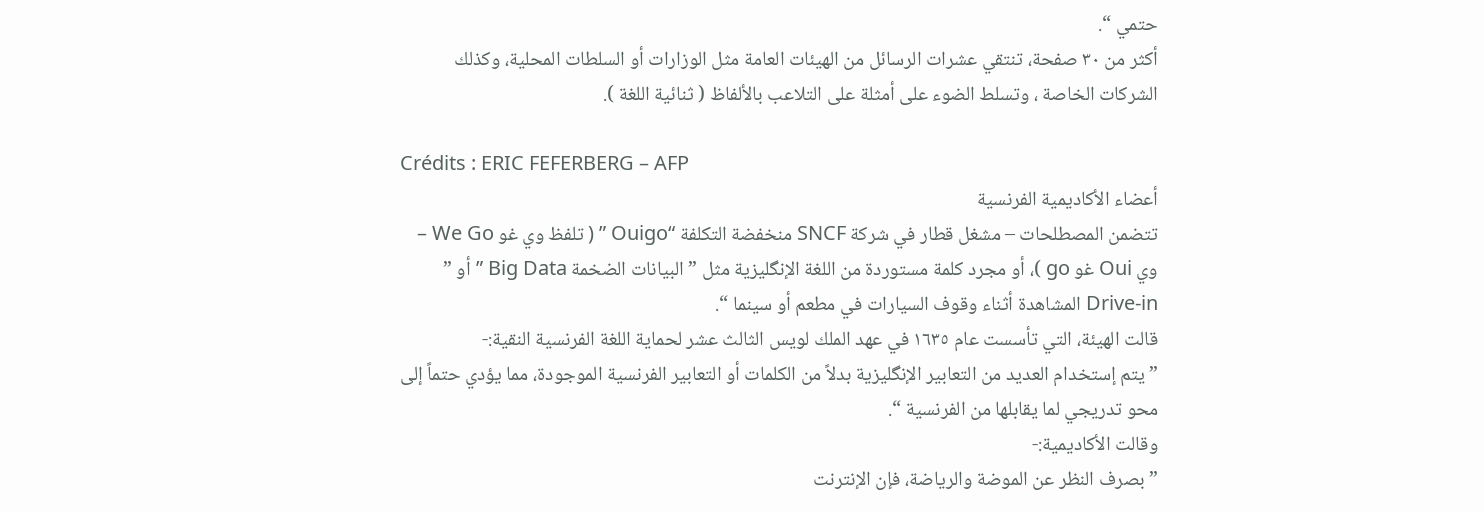حتمي “.
أكثر من ٣٠ صفحة، تنتقي عشرات الرسائل من الهيئات العامة مثل الوزارات أو السلطات المحلية، وكذلك الشركات الخاصة ، وتسلط الضوء على أمثلة على التلاعب بالألفاظ ( ثنائية اللغة ).

Crédits : ERIC FEFERBERG – AFP
أعضاء الأكاديمية الفرنسية
تتضمن المصطلحات – مشغل قطار في شركة SNCF منخفضة التكلفة “Ouigo ” ( تلفظ وي غو We Go – وي Oui غو go )، أو مجرد كلمة مستوردة من اللغة الإنگليزية مثل ” البيانات الضخمة Big Data ” أو ” Drive-in المشاهدة أثناء وقوف السيارات في مطعم أو سينما “.
قالت الهيئة، التي تأسست عام ١٦٣٥ في عهد الملك لويس الثالث عشر لحماية اللغة الفرنسية النقية:-
” يتم إستخدام العديد من التعابير الإنگليزية بدلاً من الكلمات أو التعابير الفرنسية الموجودة، مما يؤدي حتماً إلى محو تدريجي لما يقابلها من الفرنسية “.
وقالت الأكاديمية:-
” بصرف النظر عن الموضة والرياضة، فإن الإنترنت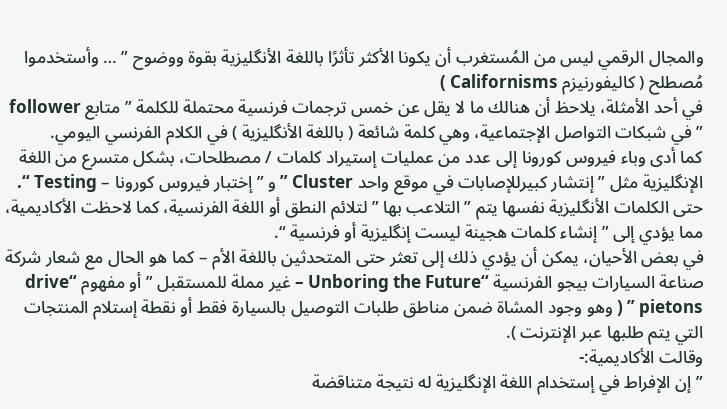والمجال الرقمي ليس من المُستغرب أن يكونا الأكثر تأثرًا باللغة الأنگليزية بقوة ووضوح ” … وأستخدموا مُصطلح ( كاليفورنيزم Californisms )
في أحد الأمثلة، يلاحظ أن هنالك ما لا يقل عن خمس ترجمات فرنسية محتملة للكلمة ” متابع follower ” في شبكات التواصل الإجتماعية، وهي كلمة شائعة ( باللغة الأنگليزية ) في الكلام الفرنسي اليومي.
كما أدى وباء فيروس كورونا إلى عدد من عمليات إستيراد كلمات / مصطلحات، بشكل متسرع من اللغة الإنگليزية مثل ” إنتشار كبيرللإصابات في موقع واحد Cluster ” و ” إختبار فيروس كورونا – Testing “.
حتى الكلمات الأنگليزية نفسها يتم ” التلاعب بها ” لتلائم النطق أو اللغة الفرنسية، كما لاحظت الأكاديمية، مما يؤدي إلى ” إنشاء كلمات هجينة ليست إنگليزية أو فرنسية “.
في بعض الأحيان، يمكن أن يؤدي ذلك إلى تعثر حتى المتحدثين باللغة الأم – كما هو الحال مع شعار شركة صناعة السيارات بيجو الفرنسية “Unboring the Future – غير مملة للمستقبل ” أو مفهوم “drive pietons ” ( وهو وجود المشاة ضمن مناطق طلبات التوصيل بالسيارة فقط أو نقطة إستلام المنتجات التي يتم طلبها عبر الإنترنت ).
وقالت الأكاديمية:-
” إن الإفراط في إستخدام اللغة الإنگليزية له نتيجة متناقضة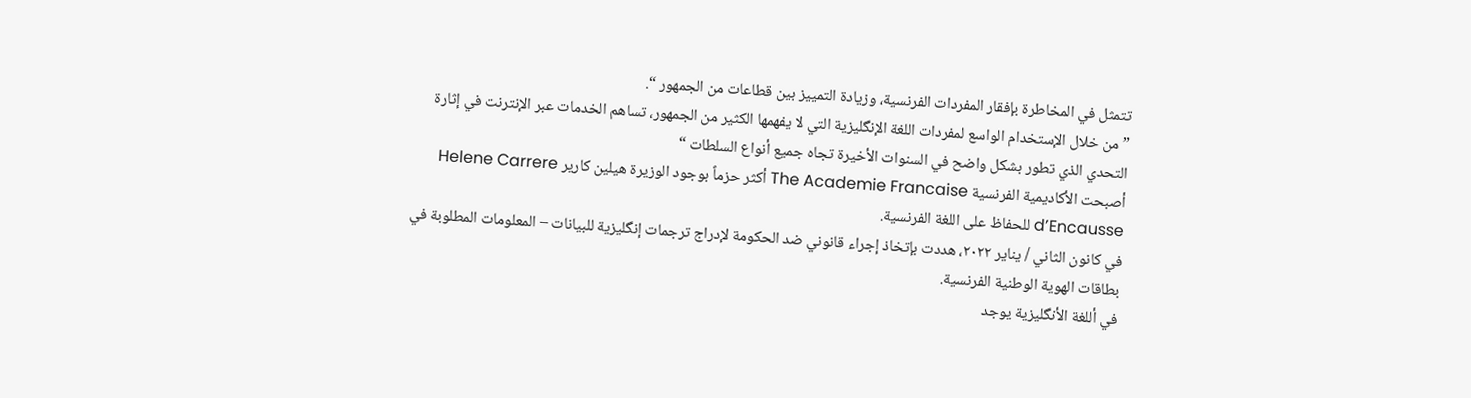تتمثل في المخاطرة بإفقار المفردات الفرنسية، وزيادة التمييز بين قطاعات من الجمهور “.
” من خلال الإستخدام الواسع لمفردات اللغة الإنگليزية التي لا يفهمها الكثير من الجمهور، تساهم الخدمات عبر الإنترنت في إثارة التحدي الذي تطور بشكل واضح في السنوات الأخيرة تجاه جميع أنواع السلطات “
أصبحت الأكاديمية الفرنسية The Academie Francaise أكثر حزماً بوجود الوزيرة هيلين كارير Helene Carrere d’Encausse للحفاظ على اللغة الفرنسية.
في كانون الثاني / يناير ٢٠٢٢، هددت بإتخاذ إجراء قانوني ضد الحكومة لإدراج ترجمات إنگليزية للبيانات – المعلومات المطلوبة في بطاقات الهوية الوطنية الفرنسية.
في أللغة الأنگليزية يوجد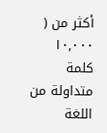أكثر من ( ١٠,٠٠٠ كلمة متداولة من اللغة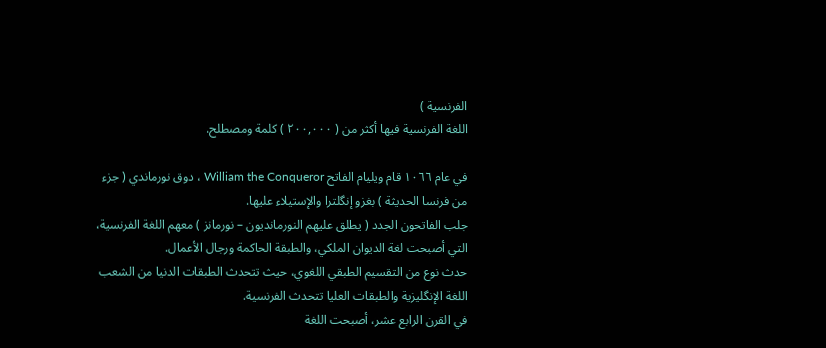الفرنسية )
اللغة الفرنسية فيها أكثر من ( ٢٠٠,٠٠٠ ) كلمة ومصطلح.

في عام ١٠٦٦ قام ويليام الفاتح William the Conqueror ، دوق نورماندي ( جزء من فرنسا الحديثة ) بغزو إنگلترا والإستيلاء عليها.
جلب الفاتحون الجدد ( يطلق عليهم النورمانديون – نورمانز ) معهم اللغة الفرنسية، التي أصبحت لغة الديوان الملكي، والطبقة الحاكمة ورجال الأعمال.
حدث نوع من التقسيم الطبقي اللغوي، حيث تتحدث الطبقات الدنيا من الشعب اللغة الإنگليزية والطبقات العليا تتحدث الفرنسية.
في القرن الرابع عشر، أصبحت اللغة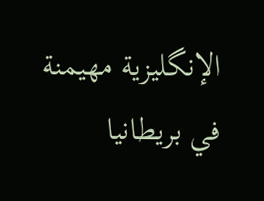الإنگليزية مهيمنة في بريطانيا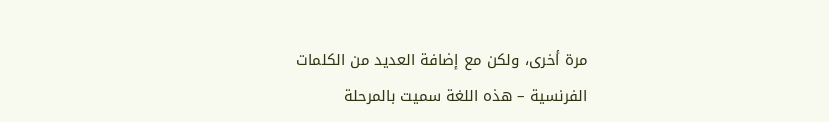مرة أخرى، ولكن مع إضافة العديد من الكلمات الفرنسية – هذه اللغة سميت بالمرحلة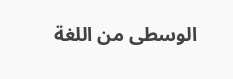الوسطى من اللغة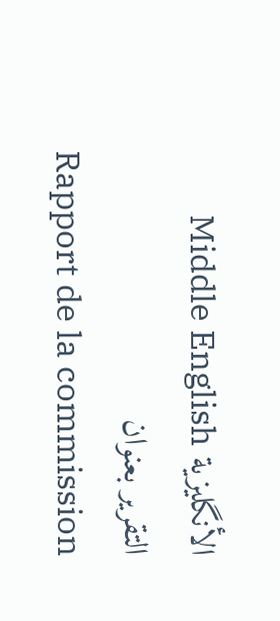الأنگليزية Middle English
التقرير بعنوان
Rapport de la commission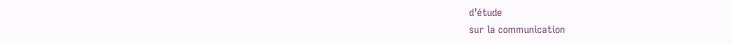d’étude
sur la communication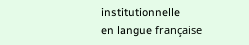institutionnelle
en langue française